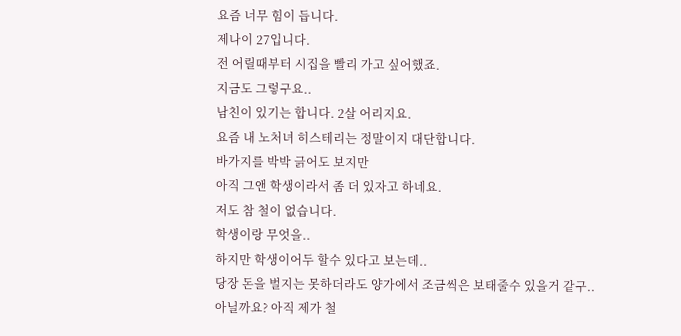요즘 너무 힘이 듭니다.
제나이 27입니다.
전 어릴때부터 시집을 빨리 가고 싶어했죠.
지금도 그렇구요..
남친이 있기는 합니다. 2살 어리지요.
요즘 내 노처녀 히스테리는 정말이지 대단합니다.
바가지를 박박 긁어도 보지만
아직 그앤 학생이라서 좀 더 있자고 하네요.
저도 참 철이 없습니다.
학생이랑 무엇을..
하지만 학생이어두 할수 있다고 보는데..
당장 돈을 벌지는 못하더라도 양가에서 조금씩은 보태줄수 있을거 같구..
아닐까요? 아직 제가 철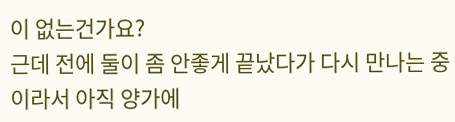이 없는건가요?
근데 전에 둘이 좀 안좋게 끝났다가 다시 만나는 중이라서 아직 양가에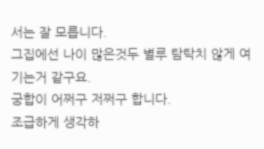서는 잘 모릅니다.
그집에선 나이 많은것두 별루 탐탁치 않게 여기는거 같구요.
궁합이 어쩌구 저쩌구 합니다.
조급하게 생각하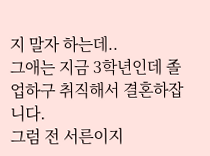지 말자 하는데..
그애는 지금 3학년인데 졸업하구 취직해서 결혼하잡니다.
그럼 전 서른이지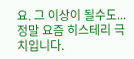요. 그 이상이 될수도...
정말 요즘 히스테리 극치입니다.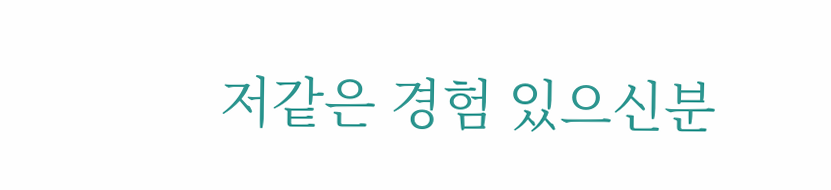저같은 경험 있으신분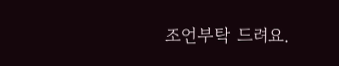조언부탁 드려요.